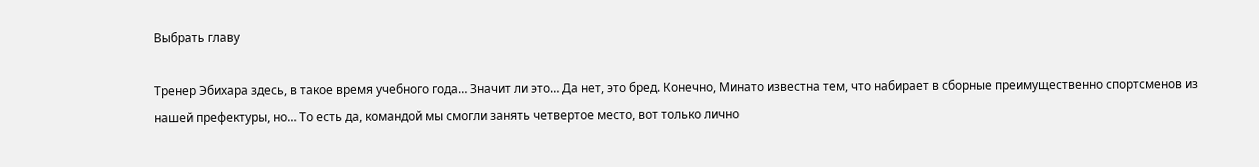Выбрать главу

Тренер Эбихара здесь, в такое время учебного года… Значит ли это… Да нет, это бред. Конечно, Минато известна тем, что набирает в сборные преимущественно спортсменов из нашей префектуры, но… То есть да, командой мы смогли занять четвертое место, вот только лично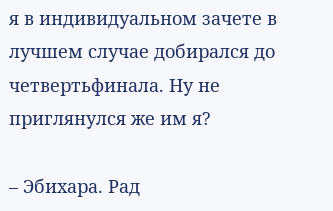я в индивидуальном зачете в лучшем случае добирался до четвертьфинала. Ну не приглянулся же им я?

– Эбихара. Рад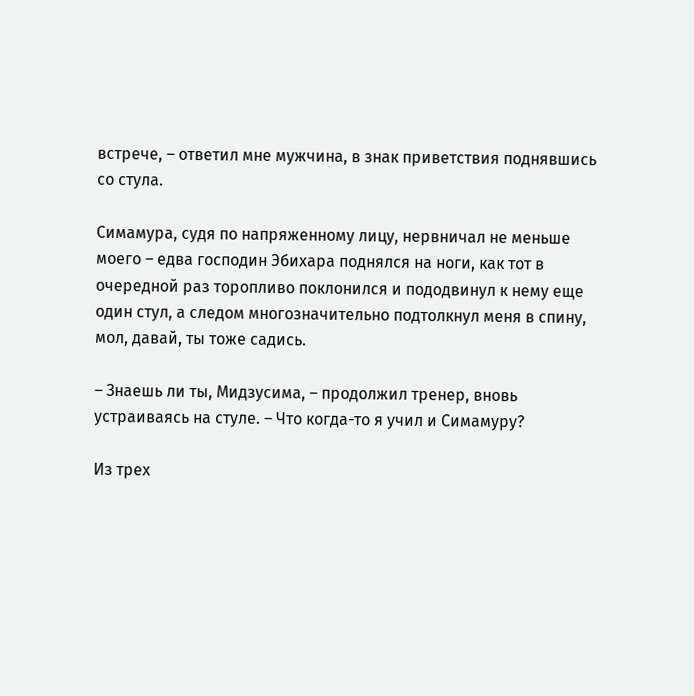встрече, – ответил мне мужчина, в знак приветствия поднявшись со стула.

Симамура, судя по напряженному лицу, нервничал не меньше моего – едва господин Эбихара поднялся на ноги, как тот в очередной раз торопливо поклонился и пододвинул к нему еще один стул, а следом многозначительно подтолкнул меня в спину, мол, давай, ты тоже садись.

– Знаешь ли ты, Мидзусима, – продолжил тренер, вновь устраиваясь на стуле. – Что когда-то я учил и Симамуру?

Из трех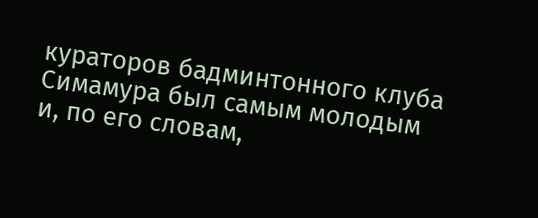кураторов бадминтонного клуба Симамура был самым молодым и, по его словам,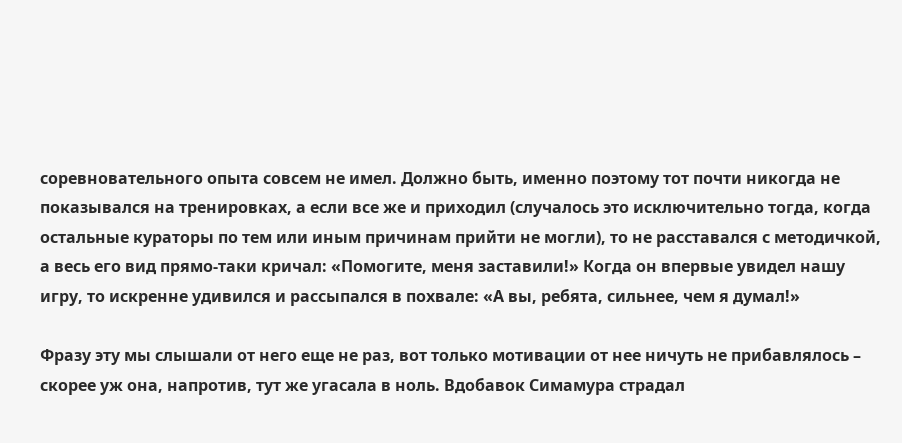соревновательного опыта совсем не имел. Должно быть, именно поэтому тот почти никогда не показывался на тренировках, а если все же и приходил (случалось это исключительно тогда, когда остальные кураторы по тем или иным причинам прийти не могли), то не расставался с методичкой, а весь его вид прямо-таки кричал: «Помогите, меня заставили!» Когда он впервые увидел нашу игру, то искренне удивился и рассыпался в похвале: «А вы, ребята, сильнее, чем я думал!»

Фразу эту мы слышали от него еще не раз, вот только мотивации от нее ничуть не прибавлялось – скорее уж она, напротив, тут же угасала в ноль. Вдобавок Симамура страдал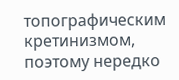топографическим кретинизмом, поэтому нередко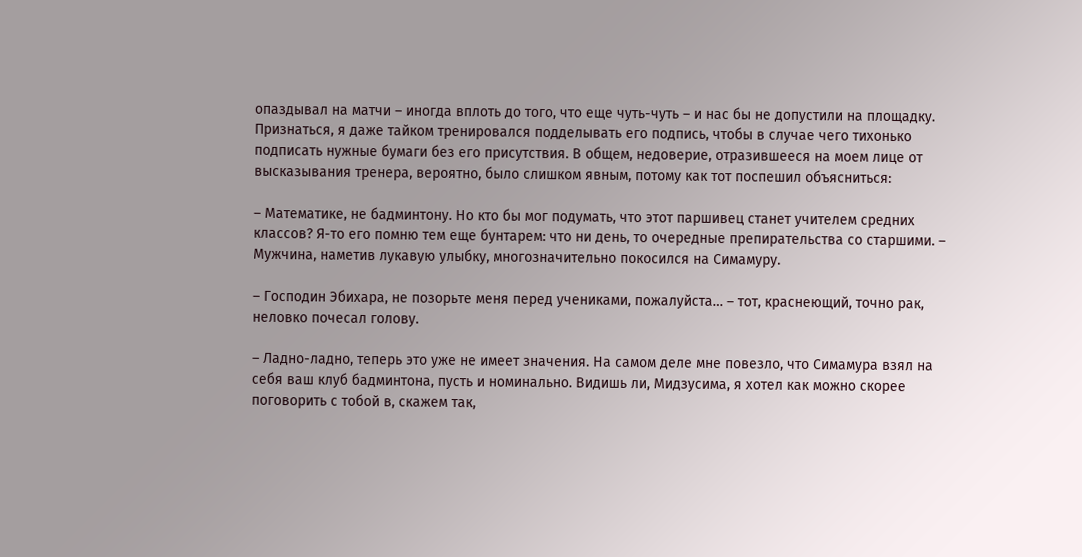опаздывал на матчи – иногда вплоть до того, что еще чуть-чуть – и нас бы не допустили на площадку. Признаться, я даже тайком тренировался подделывать его подпись, чтобы в случае чего тихонько подписать нужные бумаги без его присутствия. В общем, недоверие, отразившееся на моем лице от высказывания тренера, вероятно, было слишком явным, потому как тот поспешил объясниться:

– Математике, не бадминтону. Но кто бы мог подумать, что этот паршивец станет учителем средних классов? Я-то его помню тем еще бунтарем: что ни день, то очередные препирательства со старшими. – Мужчина, наметив лукавую улыбку, многозначительно покосился на Симамуру.

– Господин Эбихара, не позорьте меня перед учениками, пожалуйста… – тот, краснеющий, точно рак, неловко почесал голову.

– Ладно-ладно, теперь это уже не имеет значения. На самом деле мне повезло, что Симамура взял на себя ваш клуб бадминтона, пусть и номинально. Видишь ли, Мидзусима, я хотел как можно скорее поговорить с тобой в, скажем так,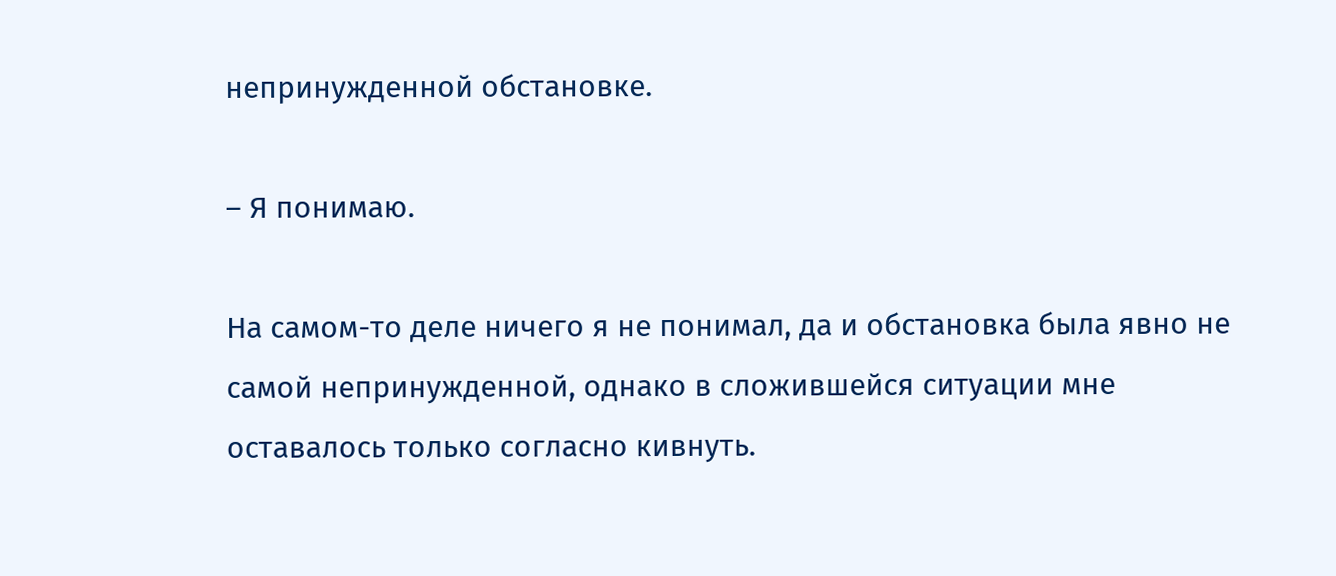непринужденной обстановке.

– Я понимаю.

На самом-то деле ничего я не понимал, да и обстановка была явно не самой непринужденной, однако в сложившейся ситуации мне оставалось только согласно кивнуть.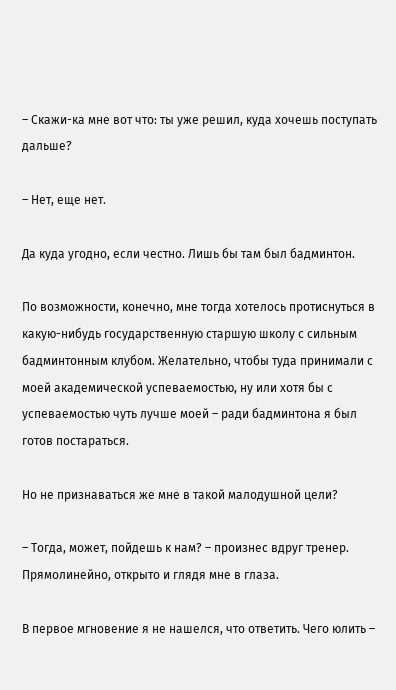– Скажи-ка мне вот что: ты уже решил, куда хочешь поступать дальше?

– Нет, еще нет.

Да куда угодно, если честно. Лишь бы там был бадминтон.

По возможности, конечно, мне тогда хотелось протиснуться в какую-нибудь государственную старшую школу с сильным бадминтонным клубом. Желательно, чтобы туда принимали с моей академической успеваемостью, ну или хотя бы с успеваемостью чуть лучше моей – ради бадминтона я был готов постараться.

Но не признаваться же мне в такой малодушной цели?

– Тогда, может, пойдешь к нам? – произнес вдруг тренер. Прямолинейно, открыто и глядя мне в глаза.

В первое мгновение я не нашелся, что ответить. Чего юлить –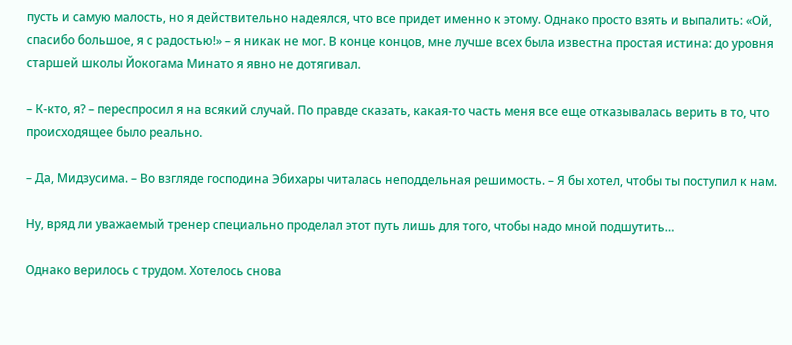пусть и самую малость, но я действительно надеялся, что все придет именно к этому. Однако просто взять и выпалить: «Ой, спасибо большое, я с радостью!» – я никак не мог. В конце концов, мне лучше всех была известна простая истина: до уровня старшей школы Йокогама Минато я явно не дотягивал.

– К-кто, я? – переспросил я на всякий случай. По правде сказать, какая-то часть меня все еще отказывалась верить в то, что происходящее было реально.

– Да, Мидзусима. – Во взгляде господина Эбихары читалась неподдельная решимость. – Я бы хотел, чтобы ты поступил к нам.

Ну, вряд ли уважаемый тренер специально проделал этот путь лишь для того, чтобы надо мной подшутить…

Однако верилось с трудом. Хотелось снова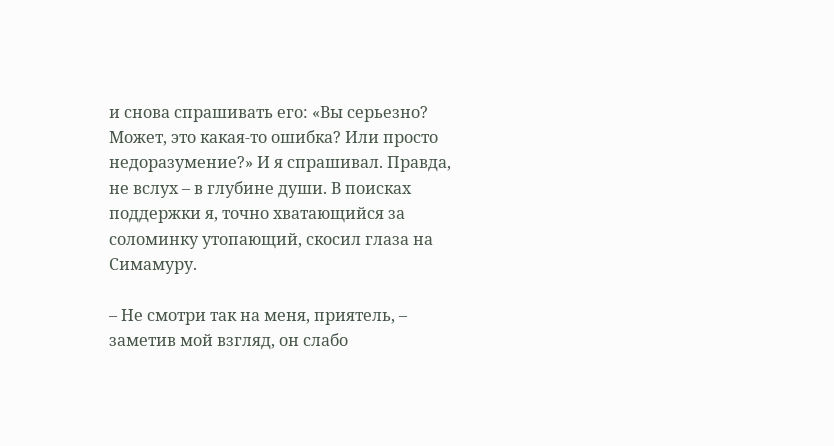и снова спрашивать его: «Вы серьезно? Может, это какая-то ошибка? Или просто недоразумение?» И я спрашивал. Правда, не вслух – в глубине души. В поисках поддержки я, точно хватающийся за соломинку утопающий, скосил глаза на Симамуру.

– Не смотри так на меня, приятель, – заметив мой взгляд, он слабо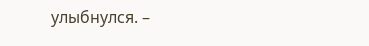улыбнулся. –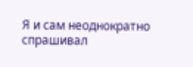Я и сам неоднократно спрашивал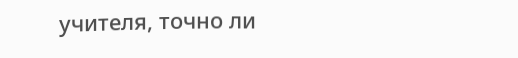учителя, точно ли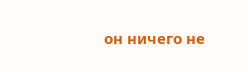он ничего не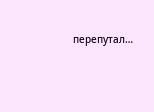перепутал…